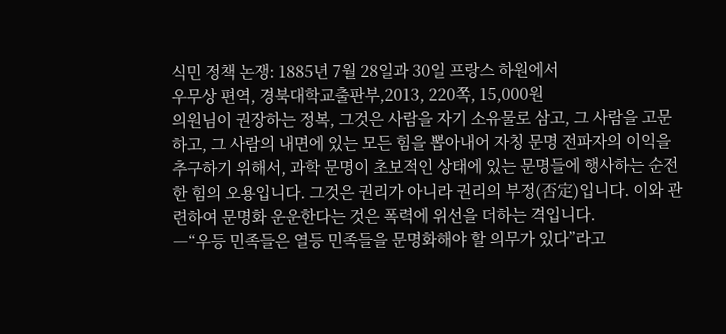식민 정책 논쟁: 1885년 7월 28일과 30일 프랑스 하원에서
우무상 편역, 경북대학교출판부,2013, 220쪽, 15,000원
의원님이 권장하는 정복, 그것은 사람을 자기 소유물로 삼고, 그 사람을 고문하고, 그 사람의 내면에 있는 모든 힘을 뽑아내어 자칭 문명 전파자의 이익을 추구하기 위해서, 과학 문명이 초보적인 상태에 있는 문명들에 행사하는 순전한 힘의 오용입니다. 그것은 권리가 아니라 권리의 부정(否定)입니다. 이와 관련하여 문명화 운운한다는 것은 폭력에 위선을 더하는 격입니다.
―“우등 민족들은 열등 민족들을 문명화해야 할 의무가 있다”라고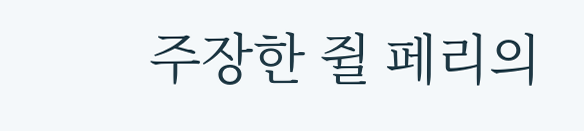주장한 쥘 페리의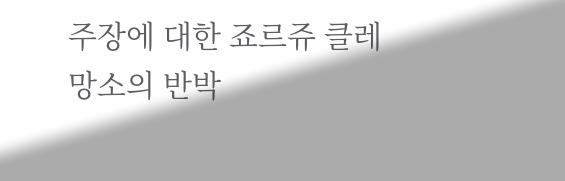주장에 대한 죠르쥬 클레망소의 반박